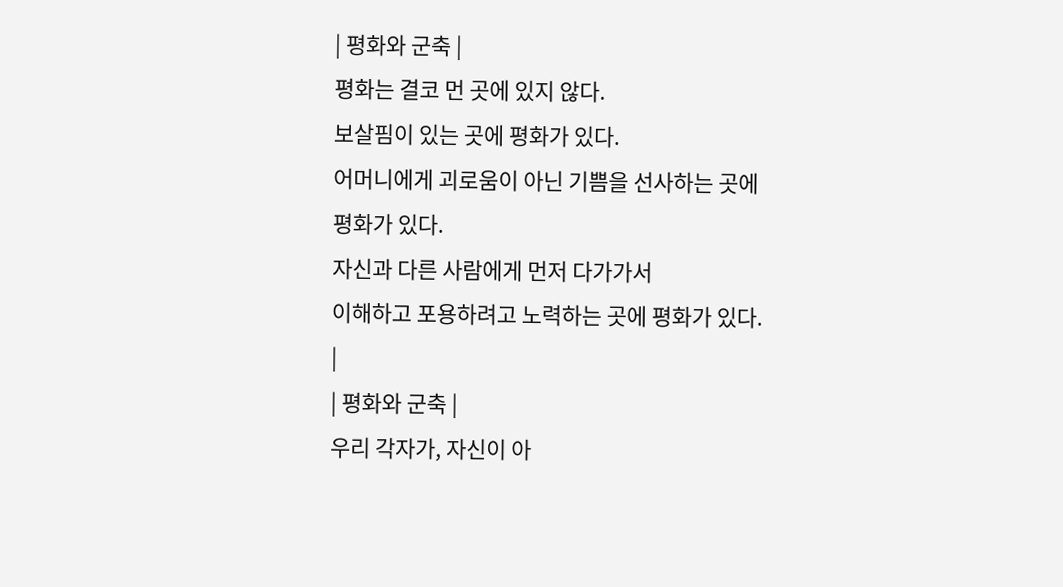| 평화와 군축 |
평화는 결코 먼 곳에 있지 않다.
보살핌이 있는 곳에 평화가 있다.
어머니에게 괴로움이 아닌 기쁨을 선사하는 곳에 평화가 있다.
자신과 다른 사람에게 먼저 다가가서
이해하고 포용하려고 노력하는 곳에 평화가 있다. |
| 평화와 군축 |
우리 각자가, 자신이 아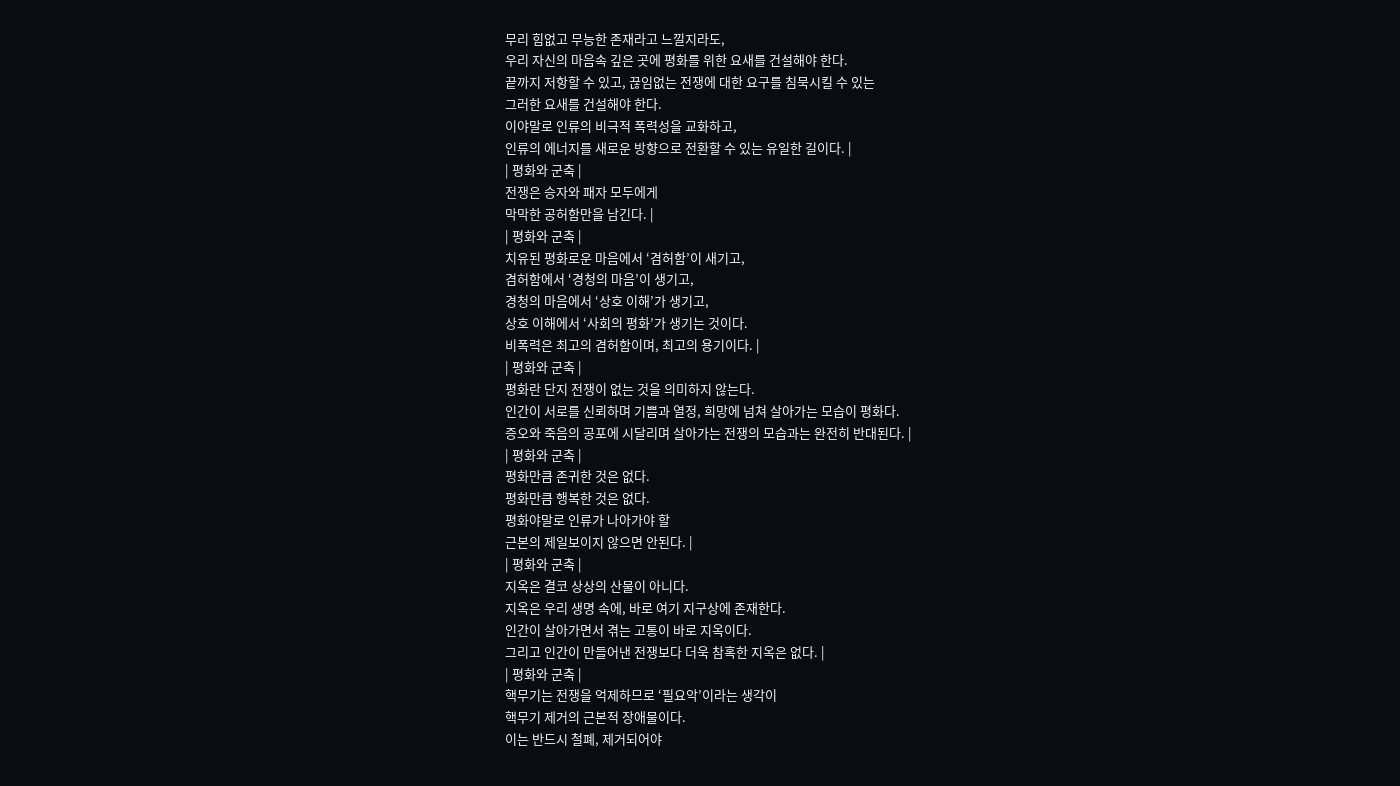무리 힘없고 무능한 존재라고 느낄지라도,
우리 자신의 마음속 깊은 곳에 평화를 위한 요새를 건설해야 한다.
끝까지 저항할 수 있고, 끊임없는 전쟁에 대한 요구를 침묵시킬 수 있는
그러한 요새를 건설해야 한다.
이야말로 인류의 비극적 폭력성을 교화하고,
인류의 에너지를 새로운 방향으로 전환할 수 있는 유일한 길이다. |
| 평화와 군축 |
전쟁은 승자와 패자 모두에게
막막한 공허함만을 남긴다. |
| 평화와 군축 |
치유된 평화로운 마음에서 ‘겸허함’이 새기고,
겸허함에서 ‘경청의 마음’이 생기고,
경청의 마음에서 ‘상호 이해’가 생기고,
상호 이해에서 ‘사회의 평화’가 생기는 것이다.
비폭력은 최고의 겸허함이며, 최고의 용기이다. |
| 평화와 군축 |
평화란 단지 전쟁이 없는 것을 의미하지 않는다.
인간이 서로를 신뢰하며 기쁨과 열정, 희망에 넘쳐 살아가는 모습이 평화다.
증오와 죽음의 공포에 시달리며 살아가는 전쟁의 모습과는 완전히 반대된다. |
| 평화와 군축 |
평화만큼 존귀한 것은 없다.
평화만큼 행복한 것은 없다.
평화야말로 인류가 나아가야 할
근본의 제일보이지 않으면 안된다. |
| 평화와 군축 |
지옥은 결코 상상의 산물이 아니다.
지옥은 우리 생명 속에, 바로 여기 지구상에 존재한다.
인간이 살아가면서 겪는 고통이 바로 지옥이다.
그리고 인간이 만들어낸 전쟁보다 더욱 참혹한 지옥은 없다. |
| 평화와 군축 |
핵무기는 전쟁을 억제하므로 ‘필요악’이라는 생각이
핵무기 제거의 근본적 장애물이다.
이는 반드시 철폐, 제거되어야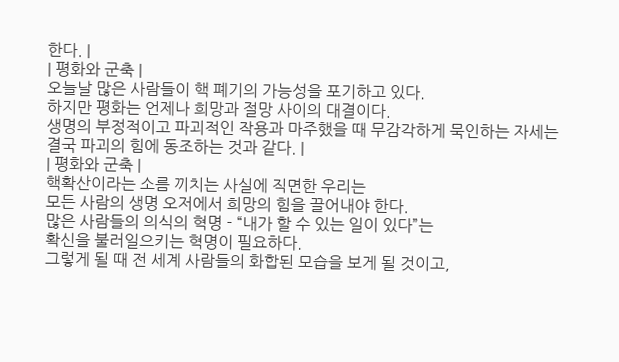한다. |
| 평화와 군축 |
오늘날 많은 사람들이 핵 폐기의 가능성을 포기하고 있다.
하지만 평화는 언제나 희망과 절망 사이의 대결이다.
생명의 부정적이고 파괴적인 작용과 마주했을 때 무감각하게 묵인하는 자세는
결국 파괴의 힘에 동조하는 것과 같다. |
| 평화와 군축 |
핵확산이라는 소름 끼치는 사실에 직면한 우리는
모든 사람의 생명 오저에서 희망의 힘을 끌어내야 한다.
많은 사람들의 의식의 혁명 - “내가 할 수 있는 일이 있다”는
확신을 불러일으키는 혁명이 필요하다.
그렇게 될 때 전 세계 사람들의 화합된 모습을 보게 될 것이고,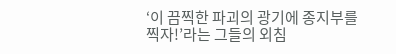‘이 끔찍한 파괴의 광기에 종지부를 찍자!’라는 그들의 외침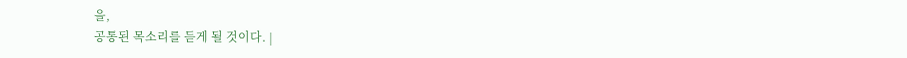을,
공통된 목소리를 듣게 될 것이다. |